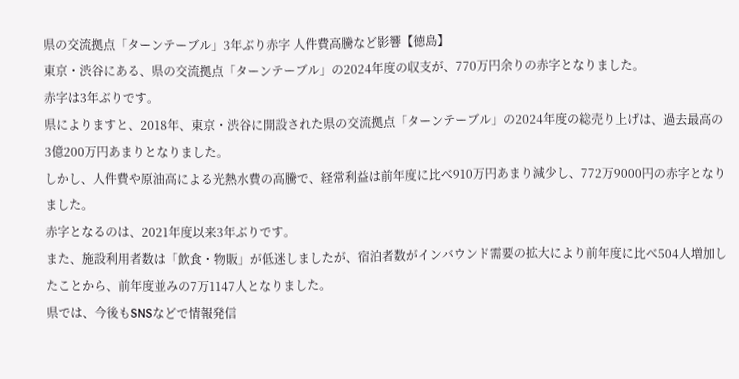県の交流拠点「ターンテーブル」3年ぶり赤字 人件費高騰など影響【徳島】
東京・渋谷にある、県の交流拠点「ターンテーブル」の2024年度の収支が、770万円余りの赤字となりました。
赤字は3年ぶりです。
県によりますと、2018年、東京・渋谷に開設された県の交流拠点「ターンテーブル」の2024年度の総売り上げは、過去最高の3億200万円あまりとなりました。
しかし、人件費や原油高による光熱水費の高騰で、経常利益は前年度に比べ910万円あまり減少し、772万9000円の赤字となりました。
赤字となるのは、2021年度以来3年ぶりです。
また、施設利用者数は「飲食・物販」が低迷しましたが、宿泊者数がインバウンド需要の拡大により前年度に比べ504人増加したことから、前年度並みの7万1147人となりました。
県では、今後もSNSなどで情報発信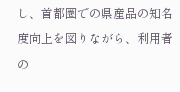し、首都圏での県産品の知名度向上を図りながら、利用者の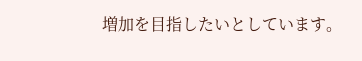増加を目指したいとしています。